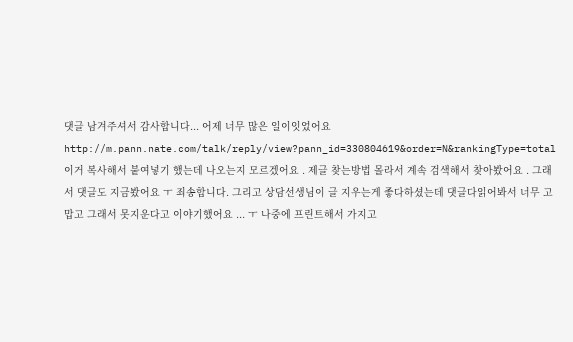댓글 남겨주셔서 감사합니다... 어제 너무 많은 일이잇었어요 http://m.pann.nate.com/talk/reply/view?pann_id=330804619&order=N&rankingType=total
이거 복사해서 붙여넣기 했는데 나오는지 모르겠어요 . 제글 찾는방법 몰라서 계속 검색해서 찾아봤어요 . 그래서 댓글도 지금봤어요 ㅜ 죄송합니다. 그리고 상담선생님이 글 지우는게 좋다하셨는데 댓글다읽어봐서 너무 고맙고 그래서 못지운다고 이야기했어요 ... ㅜ 나중에 프린트해서 가지고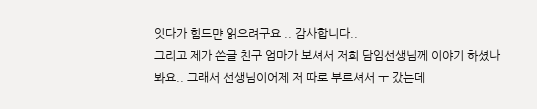잇다가 힘드먄 읽으려구요 .. 감사합니다..
그리고 제가 쓴글 친구 엄마가 보셔서 저희 담임선생님께 이야기 하셨나봐요.. 그래서 선생님이어제 저 따로 부르셔서 ㅜ 갔는데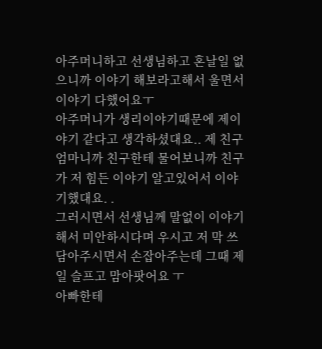아주머니하고 선생님하고 혼날일 없으니까 이야기 해보라고해서 울면서 이야기 다했어요ㅜ
아주머니가 생리이야기때문에 제이야기 같다고 생각하셨대요.. 제 친구엄마니까 친구한테 물어보니까 친구가 저 힘든 이야기 알고있어서 이야기했대요. .
그러시면서 선생님께 말없이 이야기해서 미안하시다며 우시고 저 막 쓰담아주시면서 손잡아주는데 그때 제일 슬프고 맘아팟어요 ㅜ
아빠한테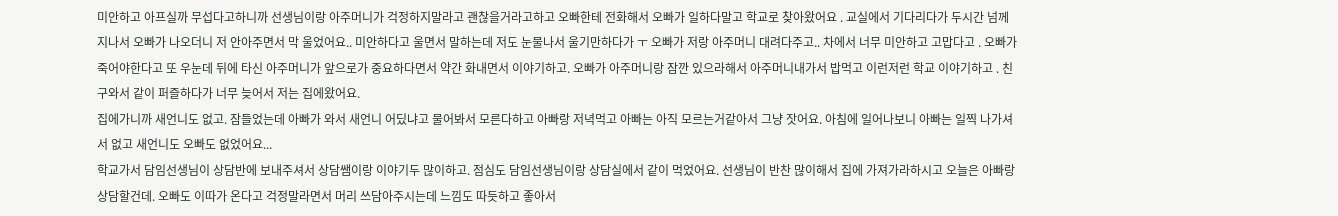미안하고 아프실까 무섭다고하니까 선생님이랑 아주머니가 걱정하지말라고 괜찮을거라고하고 오빠한테 전화해서 오빠가 일하다말고 학교로 찾아왔어요 . 교실에서 기다리다가 두시간 넘께 지나서 오빠가 나오더니 저 안아주면서 막 울었어요.. 미안하다고 울면서 말하는데 저도 눈물나서 울기만하다가 ㅜ 오빠가 저랑 아주머니 대려다주고.. 차에서 너무 미안하고 고맙다고 . 오빠가 죽어야한다고 또 우눈데 뒤에 타신 아주머니가 앞으로가 중요하다면서 약간 화내면서 이야기하고. 오빠가 아주머니랑 잠깐 있으라해서 아주머니내가서 밥먹고 이런저런 학교 이야기하고 . 친구와서 같이 퍼즐하다가 너무 늦어서 저는 집에왔어요.
집에가니까 새언니도 없고. 잠들었는데 아빠가 와서 새언니 어딨냐고 물어봐서 모른다하고 아빠랑 저녁먹고 아빠는 아직 모르는거같아서 그냥 잣어요. 아침에 일어나보니 아빠는 일찍 나가셔서 없고 새언니도 오빠도 없었어요...
학교가서 담임선생님이 상담반에 보내주셔서 상담쌤이랑 이야기두 많이하고. 점심도 담임선생님이랑 상담실에서 같이 먹었어요. 선생님이 반찬 많이해서 집에 가져가라하시고 오늘은 아빠랑 상담할건데. 오빠도 이따가 온다고 걱정말라면서 머리 쓰담아주시는데 느낌도 따듯하고 좋아서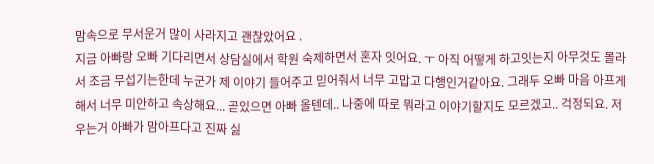맘속으로 무서운거 많이 사라지고 괜찮았어요 .
지금 아빠랑 오빠 기다리면서 상담실에서 학원 숙제하면서 혼자 잇어요. ㅜ 아직 어떻게 하고잇는지 아무것도 몰라서 조금 무섭기는한데 누군가 제 이야기 들어주고 믿어줘서 너무 고맙고 다행인거같아요. 그래두 오빠 마음 아프게해서 너무 미안하고 속상해요... 곧있으면 아빠 올텐데.. 나중에 따로 뭐라고 이야기할지도 모르겠고.. 걱정되요. 저 우는거 아빠가 맘아프다고 진짜 싫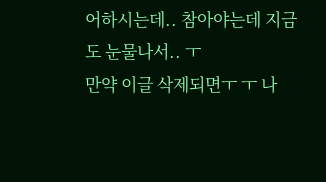어하시는데.. 참아야는데 지금도 눈물나서.. ㅜ
만약 이글 삭제되면ㅜ ㅜ 나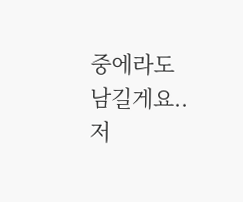중에라도 남길게요.. 저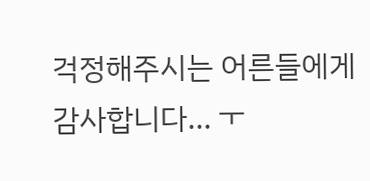걱정해주시는 어른들에게 감사합니다... ㅜ